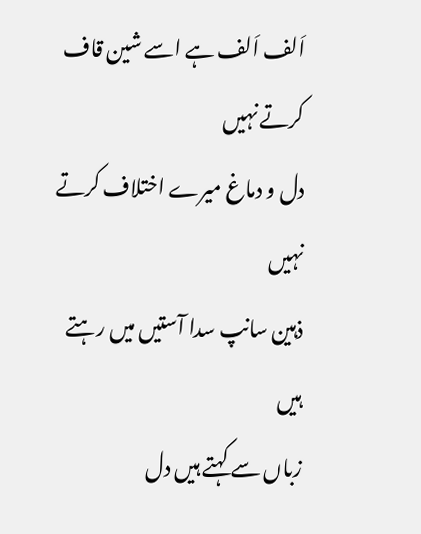اَلف اَلف ہے اسے شین قاف کرتے نہیں
دل و دماغ میرے اختلاف کرتے نہیں
ذہین سانپ سدا آستیں میں رہتے ہیں
زباں سے کہتے ہیں دل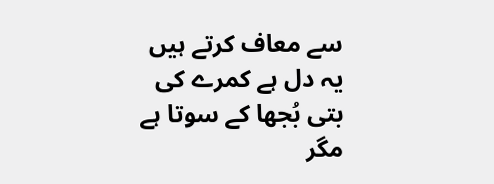سے معاف کرتے ہیں
یہ دل ہے کمرے کی بتی بُجھا کے سوتا ہے
مگر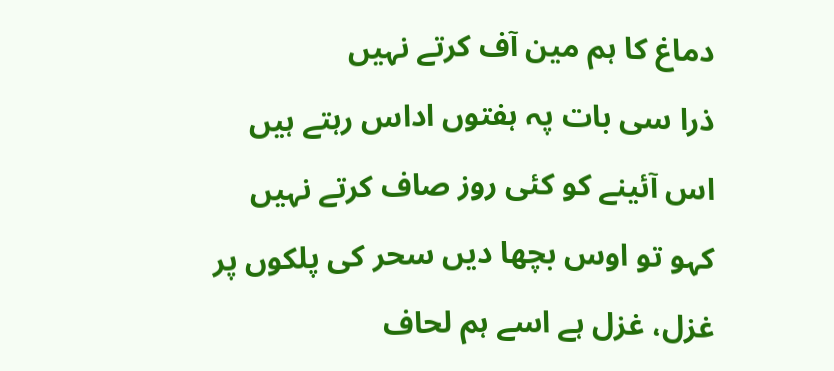دماغ کا ہم مین آف کرتے نہیں
ذرا سی بات پہ ہفتوں اداس رہتے ہیں
اس آئینے کو کئی روز صاف کرتے نہیں
کہو تو اوس بچھا دیں سحر کی پلکوں پر
غزل، غزل ہے اسے ہم لحاف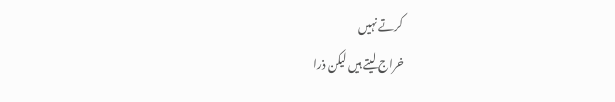کرتے نہیں
خراج لیتے ہیں لیکن ذرا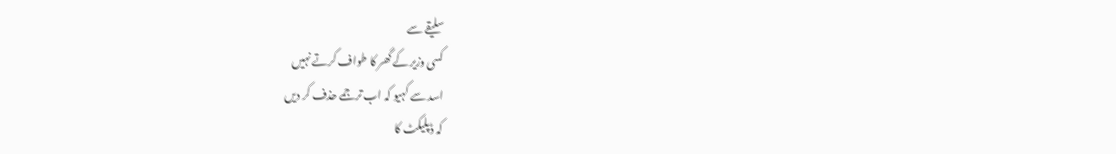سلیقے سے
کسی وزیر کے گھر کا طواف کرتے نہیں
اسد سے کہیو کہ اب ترجمے حذف کر دیں
کہ ڈپلیکٹ کا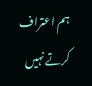ہم اعتراف کرتے نہیں